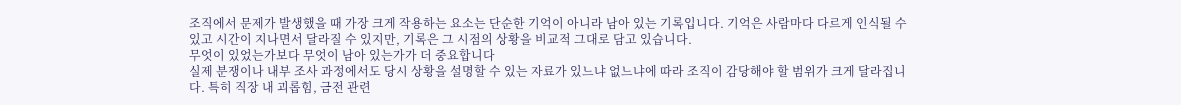조직에서 문제가 발생했을 때 가장 크게 작용하는 요소는 단순한 기억이 아니라 남아 있는 기록입니다. 기억은 사람마다 다르게 인식될 수 있고 시간이 지나면서 달라질 수 있지만, 기록은 그 시점의 상황을 비교적 그대로 담고 있습니다.
무엇이 있었는가보다 무엇이 남아 있는가가 더 중요합니다
실제 분쟁이나 내부 조사 과정에서도 당시 상황을 설명할 수 있는 자료가 있느냐 없느냐에 따라 조직이 감당해야 할 범위가 크게 달라집니다. 특히 직장 내 괴롭힘, 금전 관련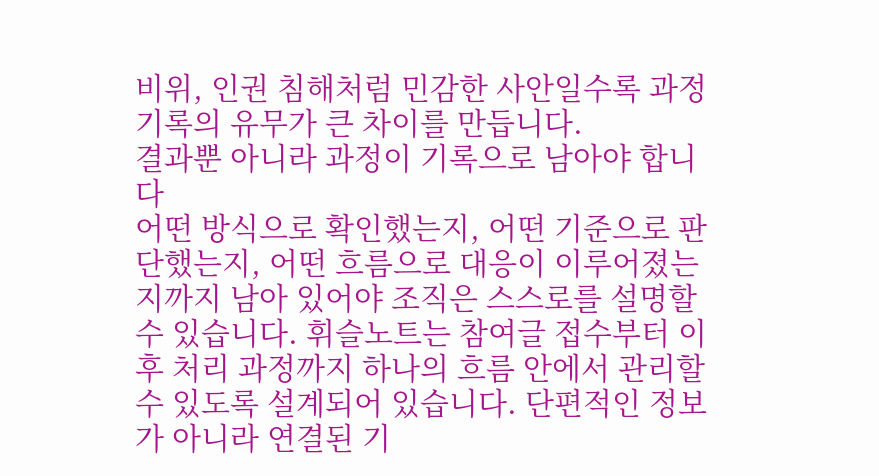비위, 인권 침해처럼 민감한 사안일수록 과정 기록의 유무가 큰 차이를 만듭니다.
결과뿐 아니라 과정이 기록으로 남아야 합니다
어떤 방식으로 확인했는지, 어떤 기준으로 판단했는지, 어떤 흐름으로 대응이 이루어졌는지까지 남아 있어야 조직은 스스로를 설명할 수 있습니다. 휘슬노트는 참여글 접수부터 이후 처리 과정까지 하나의 흐름 안에서 관리할 수 있도록 설계되어 있습니다. 단편적인 정보가 아니라 연결된 기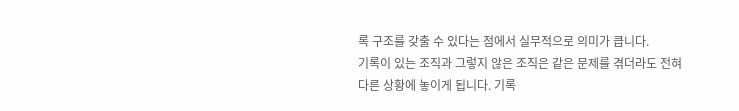록 구조를 갖출 수 있다는 점에서 실무적으로 의미가 큽니다.
기록이 있는 조직과 그렇지 않은 조직은 같은 문제를 겪더라도 전혀 다른 상황에 놓이게 됩니다. 기록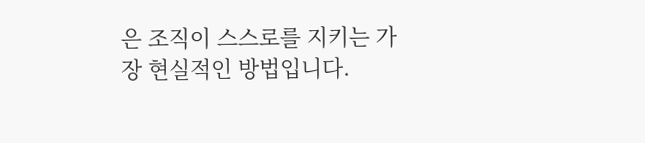은 조직이 스스로를 지키는 가장 현실적인 방법입니다.